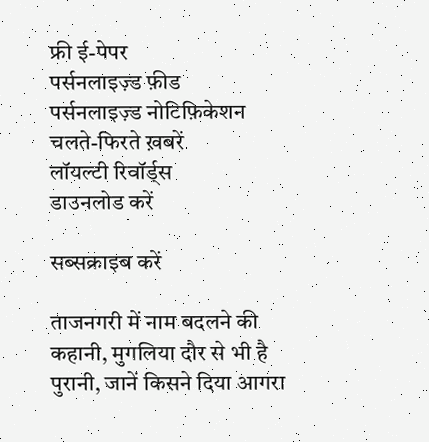फ्री ई-पेपर
पर्सनलाइज़्ड फ़ीड
पर्सनलाइज़्ड नोटिफ़िकेशन
चलते-फिरते ख़बरें
लॉयल्टी रिवॉर्ड्स
डाउनलोड करें

सब्सक्राइब करें

ताजनगरी में नाम बदलने की कहानी, मुगलिया दौर से भी है पुरानी, जानें किसने दिया आगरा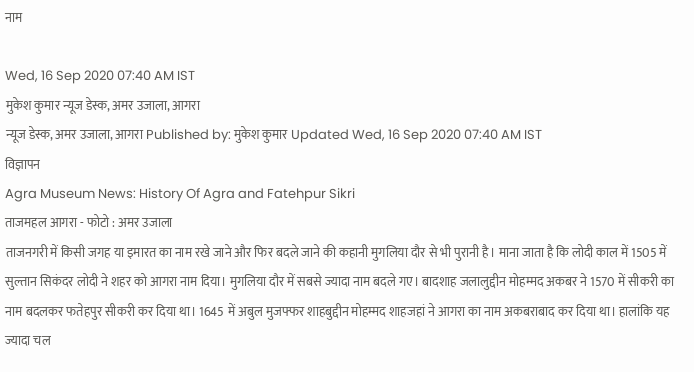नाम

Wed, 16 Sep 2020 07:40 AM IST
मुकेश कुमार न्यूज डेस्क, अमर उजाला, आगरा
न्यूज डेस्क, अमर उजाला, आगरा Published by: मुकेश कुमार Updated Wed, 16 Sep 2020 07:40 AM IST
विज्ञापन
Agra Museum News: History Of Agra and Fatehpur Sikri
ताजमहल आगरा - फोटो : अमर उजाला
ताजनगरी में किसी जगह या इमारत का नाम रखे जाने और फिर बदले जाने की कहानी मुगलिया दौर से भी पुरानी है। माना जाता है कि लोदी काल में 1505 में सुल्तान सिकंदर लोदी ने शहर को आगरा नाम दिया। मुगलिया दौर में सबसे ज्यादा नाम बदले गए। बादशाह जलालुद्दीन मोहम्मद अकबर ने 1570 में सीकरी का नाम बदलकर फतेहपुर सीकरी कर दिया था। 1645 में अबुल मुजफ्फर शाहबुद्दीन मोहम्मद शाहजहां ने आगरा का नाम अकबराबाद कर दिया था। हालांकि यह ज्यादा चल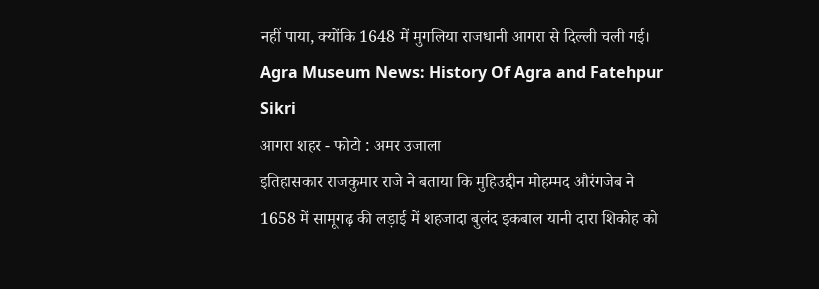नहीं पाया, क्योंकि 1648 में मुगलिया राजधानी आगरा से दिल्ली चली गई।
Agra Museum News: History Of Agra and Fatehpur Sikri
आगरा शहर - फोटो : अमर उजाला
इतिहासकार राजकुमार राजे ने बताया कि मुहिउद्दीन मोहम्मद औरंगजेब ने 1658 में सामूगढ़ की लड़ाई में शहजादा बुलंद इकबाल यानी दारा शिकोह को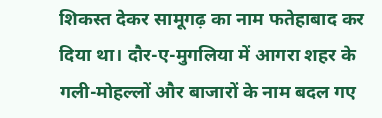शिकस्त देकर सामूगढ़ का नाम फतेहाबाद कर दिया था। दौर-ए-मुगलिया में आगरा शहर के गली-मोहल्लों और बाजारों के नाम बदल गए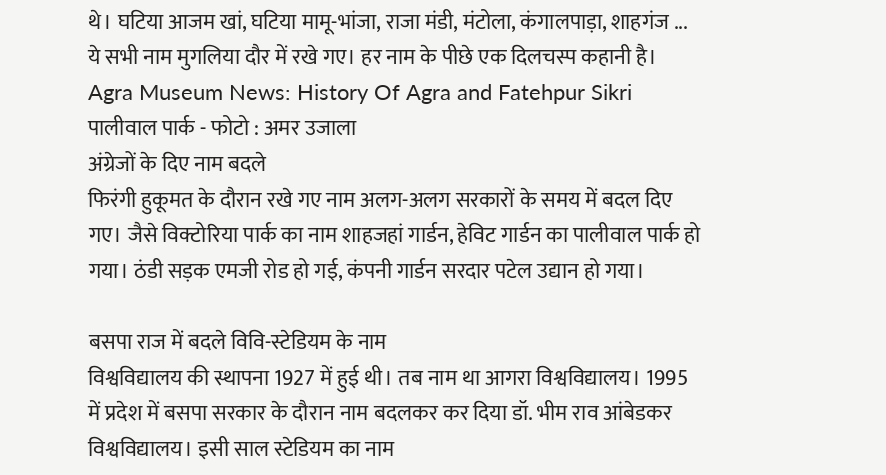थे। घटिया आजम खां, घटिया मामू-भांजा, राजा मंडी, मंटोला, कंगालपाड़ा, शाहगंज ... ये सभी नाम मुगलिया दौर में रखे गए। हर नाम के पीछे एक दिलचस्प कहानी है।
Agra Museum News: History Of Agra and Fatehpur Sikri
पालीवाल पार्क - फोटो : अमर उजाला
अंग्रेजों के दिए नाम बदले
फिरंगी हुकूमत के दौरान रखे गए नाम अलग-अलग सरकारों के समय में बदल दिए गए। जैसे विक्टोरिया पार्क का नाम शाहजहां गार्डन, हेविट गार्डन का पालीवाल पार्क हो गया। ठंडी सड़क एमजी रोड हो गई, कंपनी गार्डन सरदार पटेल उद्यान हो गया।

बसपा राज में बदले विवि-स्टेडियम के नाम
विश्वविद्यालय की स्थापना 1927 में हुई थी। तब नाम था आगरा विश्वविद्यालय। 1995 में प्रदेश में बसपा सरकार के दौरान नाम बदलकर कर दिया डॉ. भीम राव आंबेडकर विश्वविद्यालय। इसी साल स्टेडियम का नाम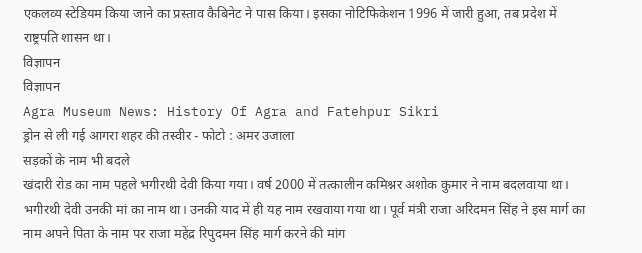एकलव्य स्टेडियम किया जाने का प्रस्ताव कैबिनेट ने पास किया। इसका नोटिफिकेशन 1996 में जारी हुआ, तब प्रदेश में राष्ट्रपति शासन था।
विज्ञापन
विज्ञापन
Agra Museum News: History Of Agra and Fatehpur Sikri
ड्रोन से ली गई आगरा शहर की तस्वीर - फोटो : अमर उजाला
सड़कों के नाम भी बदले
खंदारी रोड का नाम पहले भगीरथी देवी किया गया। वर्ष 2000 में तत्कालीन कमिश्नर अशोक कुमार ने नाम बदलवाया था। भगीरथी देवी उनकी मां का नाम था। उनकी याद में ही यह नाम रखवाया गया था। पूर्व मंत्री राजा अरिदमन सिंह ने इस मार्ग का नाम अपने पिता के नाम पर राजा महेंद्र रिपुदमन सिंह मार्ग करने की मांग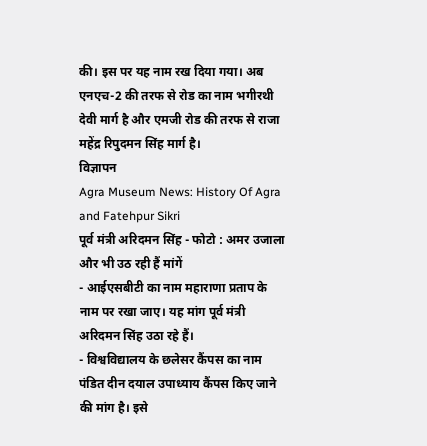की। इस पर यह नाम रख दिया गया। अब एनएच-2 की तरफ से रोड का नाम भगीरथी देवी मार्ग है और एमजी रोड की तरफ से राजा महेंद्र रिपुदमन सिंह मार्ग है।
विज्ञापन
Agra Museum News: History Of Agra and Fatehpur Sikri
पूर्व मंत्री अरिदमन सिंह - फोटो : अमर उजाला
और भी उठ रही हैं मांगें
- आईएसबीटी का नाम महाराणा प्रताप के नाम पर रखा जाए। यह मांग पूर्व मंत्री अरिदमन सिंह उठा रहे हैं।
- विश्वविद्यालय के छलेसर कैंपस का नाम पंडित दीन दयाल उपाध्याय कैंपस किए जाने की मांग है। इसे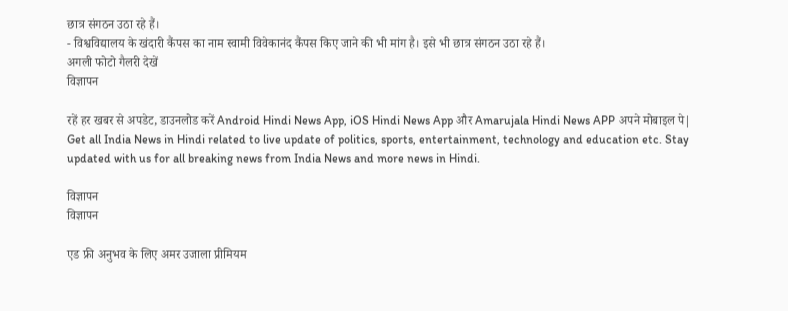छात्र संगठन उठा रहे हैं।
- विश्वविद्यालय के खंदारी कैंपस का नाम स्वामी विवेकानंद कैंपस किए जाने की भी मांग है। इसे भी छात्र संगठन उठा रहे हैं।
अगली फोटो गैलरी देखें
विज्ञापन

रहें हर खबर से अपडेट, डाउनलोड करें Android Hindi News App, iOS Hindi News App और Amarujala Hindi News APP अपने मोबाइल पे|
Get all India News in Hindi related to live update of politics, sports, entertainment, technology and education etc. Stay updated with us for all breaking news from India News and more news in Hindi.

विज्ञापन
विज्ञापन

एड फ्री अनुभव के लिए अमर उजाला प्रीमियम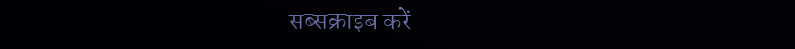सब्सक्राइब करें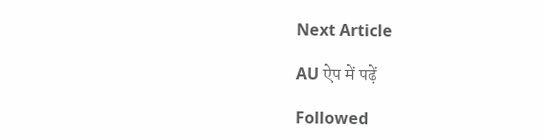Next Article

AU ऐप में पढ़ें

Followed